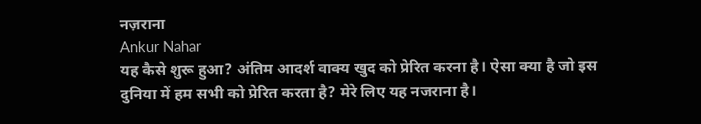नज़राना
Ankur Nahar
यह कैसे शुरू हुआ? अंतिम आदर्श वाक्य खुद को प्रेरित करना है। ऐसा क्या है जो इस दुनिया में हम सभी को प्रेरित करता है? मेरे लिए यह नजराना है।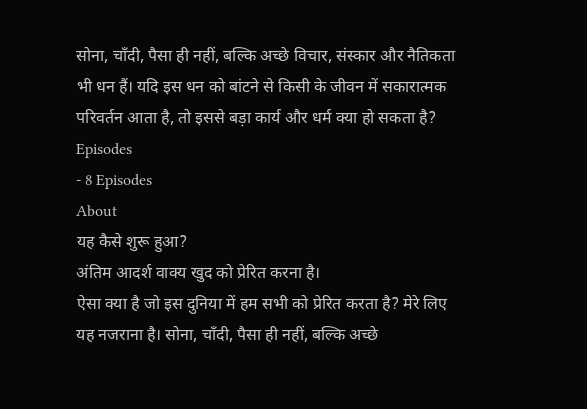सोना, चाँदी, पैसा ही नहीं, बल्कि अच्छे विचार, संस्कार और नैतिकता भी धन हैं। यदि इस धन को बांटने से किसी के जीवन में सकारात्मक परिवर्तन आता है, तो इससे बड़ा कार्य और धर्म क्या हो सकता है?
Episodes
- 8 Episodes
About
यह कैसे शुरू हुआ?
अंतिम आदर्श वाक्य खुद को प्रेरित करना है।
ऐसा क्या है जो इस दुनिया में हम सभी को प्रेरित करता है? मेरे लिए यह नजराना है। सोना, चाँदी, पैसा ही नहीं, बल्कि अच्छे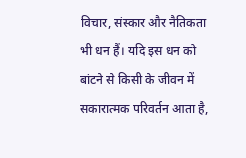विचार, संस्कार और नैतिकता भी धन हैं। यदि इस धन को बांटने से किसी के जीवन में सकारात्मक परिवर्तन आता है,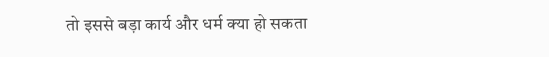तो इससे बड़ा कार्य और धर्म क्या हो सकता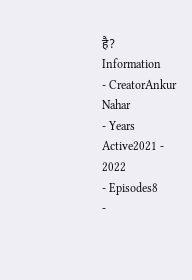है?
Information
- CreatorAnkur Nahar
- Years Active2021 - 2022
- Episodes8
-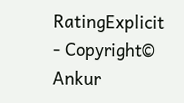RatingExplicit
- Copyright© Ankur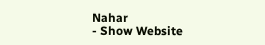Nahar
- Show Website